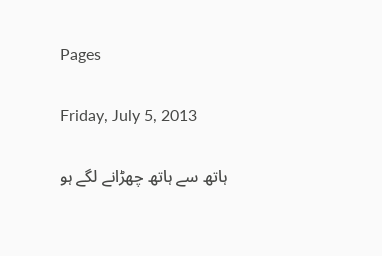Pages

Friday, July 5, 2013

ہاتھ سے ہاتھ چھڑانے لگے ہو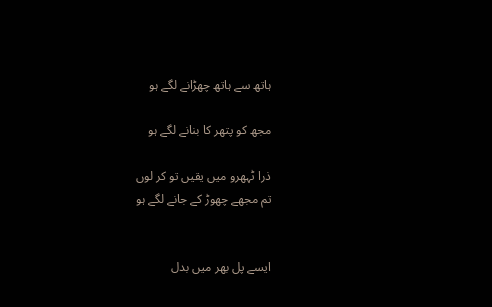ہاتھ سے ہاتھ چھڑانے لگے ہو

مجھ کو پتھر کا بنانے لگے ہو

ذرا ٹہھرو میں یقیں تو کر لوں
تم مجھے چھوڑ کے جانے لگے ہو


ایسے پل بھر میں بدل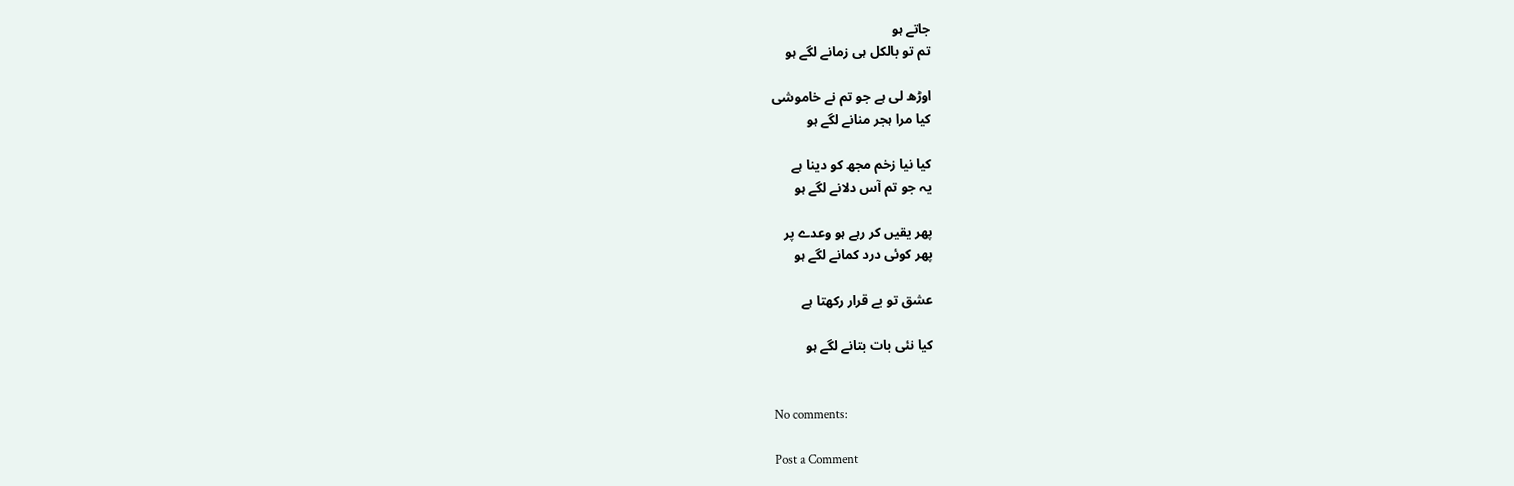جاتے ہو
تم تو بالکل ہی زمانے لگے ہو

اوڑھ لی ہے جو تم نے خاموشی
کیا مرا ہجر منانے لگے ہو

کیا نیا زخم مجھ کو دینا ہے
یہ جو تم آس دلانے لگے ہو

پھر یقیں کر رہے ہو وعدے پر
پھر کوئی درد کمانے لگے ہو

عشق تو بے قرار رکھتا ہے

کیا نئی بات بتانے لگے ہو


No comments:

Post a Comment